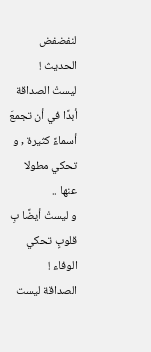لنفضفض الحديث !
ليستْ الصداقة أبدًا في أن تجمعَ أسماءً كثيرة , و تحكي مطولا عنها ..
و ليستْ أيضًا بِ قلوبٍ تحكي الوفاء !
الصداقة ليست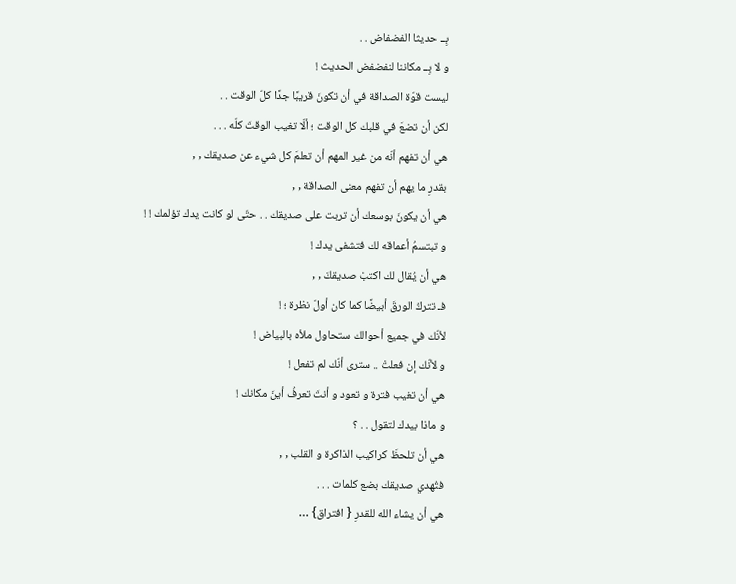بِــ حديثا الفضفاض . .
و لا بِــ مكاننا لنفضفض الحديث !
ليست قوّة الصداقة في أن تكونَ قريبًا جدًا كلّ الوقت . .
لكن أن تضعَ في قلبك كل الوقت ؛ ألّا تغيب الوقتَ كلّه . . .
هي أن تفهم أنّه من غير المهم أن تعلمَ كل شيء عن صديقك , ,
بقدرِ ما يهم أن تفهم معنى الصداقة , ,
هي أن يكونَ بوسعك أن تربت على صديقك . . حتّى لو كانت يدك تؤلمك ! !
و تبتسمُ أعماقه لك فتشفى يدك !
هي أن يُقال لك اكتبْ صديقكَ , ,
فـ تتركُ الورقَ أبيضًا كما كان أولّ نظرة ؛ !
لأنّك في جميع أحوالك ستحاول ملأه بالبياض !
و لأنّك إن فعلتْ .. سترى أنّك لم تفعل !
هي أن تغيب فترة و تعود و أنتَ تعرفُ أينَ مكانك !
و ماذا بيدك لتقول . . ؟
هي أن تلحظَ كراكيب الذاكرة و القلب , ,
فتُهدي صديقك بضع كلمات . . .
هي أن يشاء الله للقدرِ { افتراق} …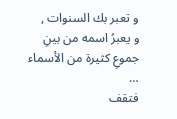و تعبر بك السنوات ,
و يعبرُ اسمه من بينِ جموعِ كثيرة من الأسماء …
فتقف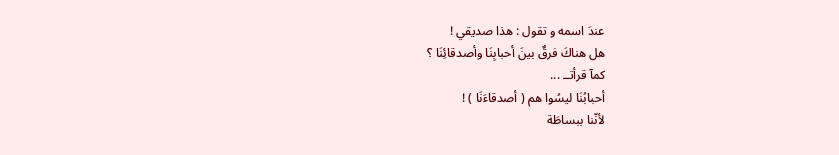عندَ اسمه و تقول : هذا صديقي !
هل هناكَ فرقٌ بينَ أحبابِنَا وأصدقائِنَا ؟
كمآ قرأتــ ...
أحبابُنَا ليسُوا هم ( أصدقاءَنَا ) !
لأنّنا ببساطَة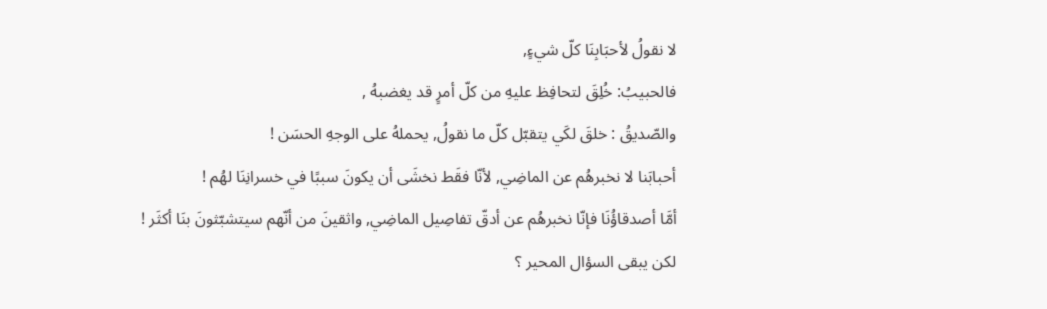لا نقولُ لأحبَابِنَا كلّ شيءٍ,
فالحبيبُ: خُلِقَ لتحافِظ عليهِ من كلّ أمرٍ قد يغضبهُ ,
والصّديقُ : خلقَ لكَي يتقبّل كلّ ما نقولُ, يحملهُ على الوجهِ الحسَن !
أحبابَنا لا نخبرهُم عن الماضِي, لأنّا فقَط نخشَى أن يكونَ سببًا في خسرانِنَا لهُم !
أمَّا أصدقاؤُنَا فإنّا نخبرهُم عن أدقّ تفاصِيل الماضِي, واثقينَ من أنّهم سيتشبّثونَ بنَا أكثَر !
لكن يبقى السؤال المحير ؟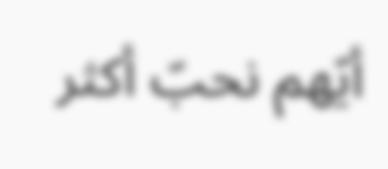أيّهم نحبّ أكثر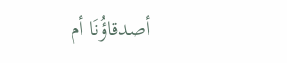أصدقاؤُنَا أم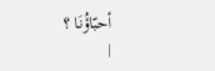أحبّاؤُنَا ؟
|